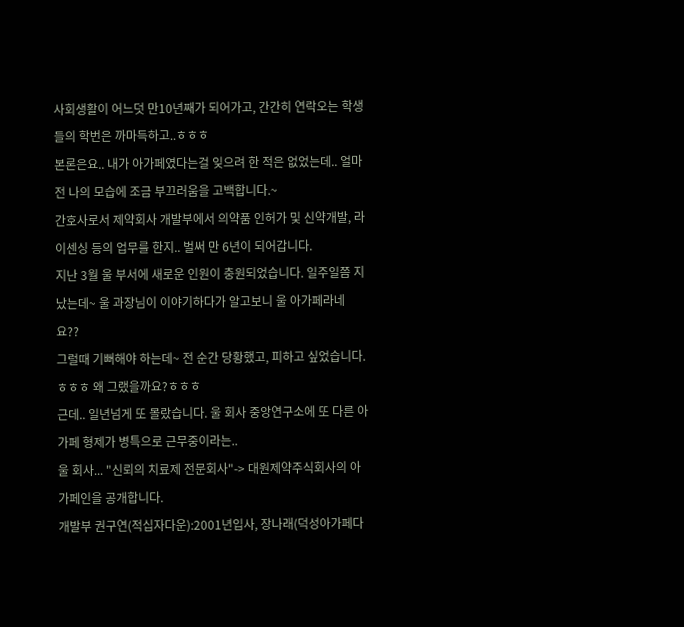사회생활이 어느덧 만10년째가 되어가고, 간간히 연락오는 학생들의 학번은 까마득하고..ㅎㅎㅎ
본론은요.. 내가 아가페였다는걸 잊으려 한 적은 없었는데.. 얼마전 나의 모습에 조금 부끄러움을 고백합니다.~
간호사로서 제약회사 개발부에서 의약품 인허가 및 신약개발, 라이센싱 등의 업무를 한지.. 벌써 만 6년이 되어갑니다.
지난 3월 울 부서에 새로운 인원이 충원되었습니다. 일주일쯤 지났는데~ 울 과장님이 이야기하다가 알고보니 울 아가페라네요??
그럴때 기뻐해야 하는데~ 전 순간 당황했고, 피하고 싶었습니다.ㅎㅎㅎ 왜 그랬을까요?ㅎㅎㅎ
근데.. 일년넘게 또 몰랐습니다. 울 회사 중앙연구소에 또 다른 아가페 형제가 병특으로 근무중이라는..
울 회사... "신뢰의 치료제 전문회사"-> 대원제약주식회사의 아가페인을 공개합니다.
개발부 권구연(적십자다운):2001년입사, 장나래(덕성아가페다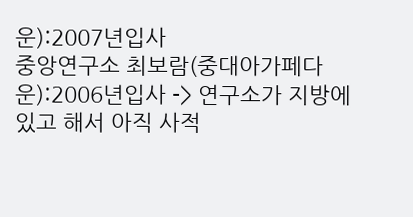운):2007년입사
중앙연구소 최보람(중대아가페다운):2006년입사 -> 연구소가 지방에 있고 해서 아직 사적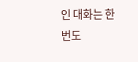인 대화는 한번도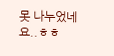못 나누었네요..ㅎㅎ